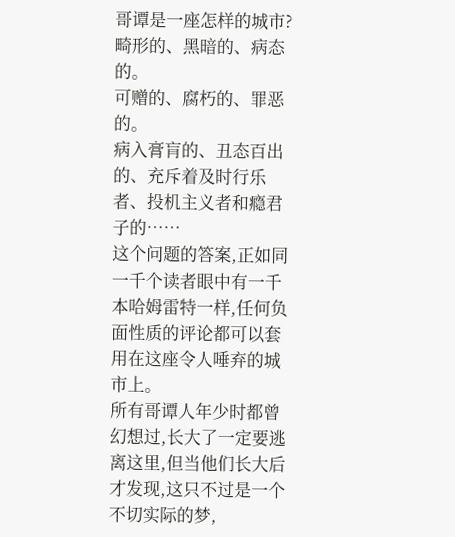哥谭是一座怎样的城市?
畸形的、黑暗的、病态的。
可赠的、腐朽的、罪恶的。
病入膏肓的、丑态百出的、充斥着及时行乐者、投机主义者和瘾君子的……
这个问题的答案,正如同一千个读者眼中有一千本哈姆雷特一样,任何负面性质的评论都可以套用在这座令人唾弃的城市上。
所有哥谭人年少时都曾幻想过,长大了一定要逃离这里,但当他们长大后才发现,这只不过是一个不切实际的梦,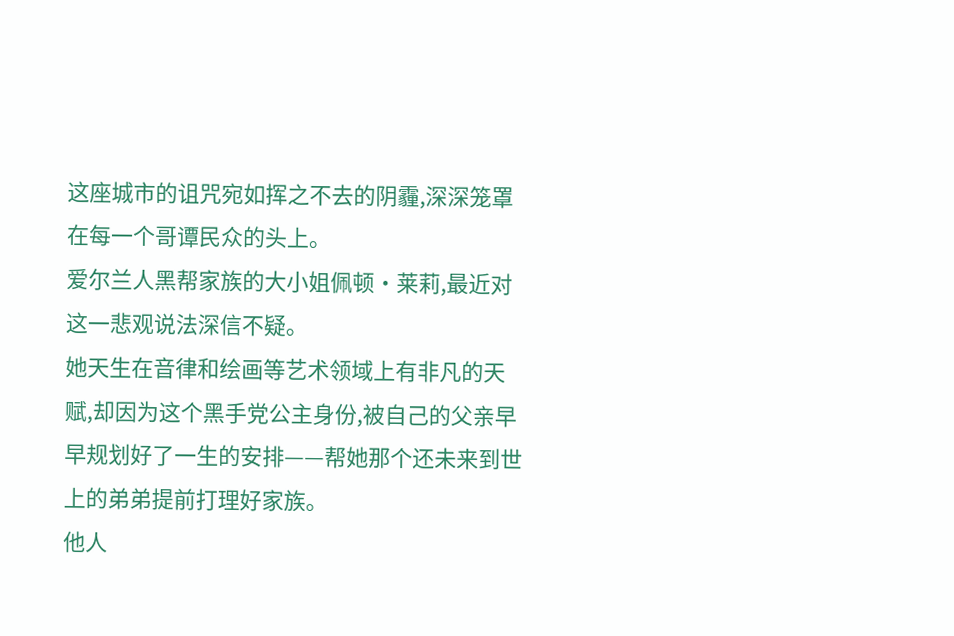这座城市的诅咒宛如挥之不去的阴霾,深深笼罩在每一个哥谭民众的头上。
爱尔兰人黑帮家族的大小姐佩顿·莱莉,最近对这一悲观说法深信不疑。
她天生在音律和绘画等艺术领域上有非凡的天赋,却因为这个黑手党公主身份,被自己的父亲早早规划好了一生的安排——帮她那个还未来到世上的弟弟提前打理好家族。
他人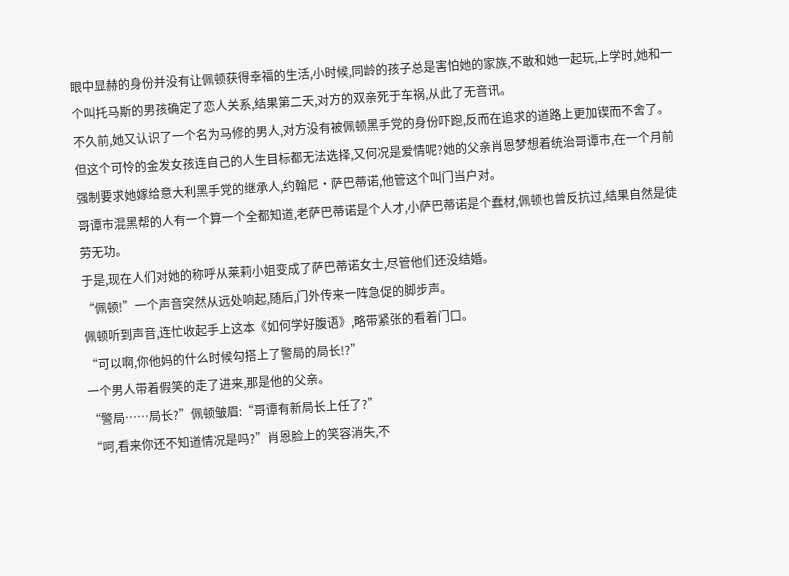眼中显赫的身份并没有让佩顿获得幸福的生活,小时候,同龄的孩子总是害怕她的家族,不敢和她一起玩,上学时,她和一个叫托马斯的男孩确定了恋人关系,结果第二天,对方的双亲死于车祸,从此了无音讯。
不久前,她又认识了一个名为马修的男人,对方没有被佩顿黑手党的身份吓跑,反而在追求的道路上更加锲而不舍了。
但这个可怜的金发女孩连自己的人生目标都无法选择,又何况是爱情呢?她的父亲肖恩梦想着统治哥谭市,在一个月前强制要求她嫁给意大利黑手党的继承人,约翰尼·萨巴蒂诺,他管这个叫门当户对。
哥谭市混黑帮的人有一个算一个全都知道,老萨巴蒂诺是个人才,小萨巴蒂诺是个蠢材,佩顿也曾反抗过,结果自然是徒劳无功。
于是,现在人们对她的称呼从莱莉小姐变成了萨巴蒂诺女士,尽管他们还没结婚。
“佩顿!”一个声音突然从远处响起,随后,门外传来一阵急促的脚步声。
佩顿听到声音,连忙收起手上这本《如何学好腹语》,略带紧张的看着门口。
“可以啊,你他妈的什么时候勾搭上了警局的局长!?”
一个男人带着假笑的走了进来,那是他的父亲。
“警局……局长?”佩顿皱眉:“哥谭有新局长上任了?”
“呵,看来你还不知道情况是吗?”肖恩脸上的笑容消失,不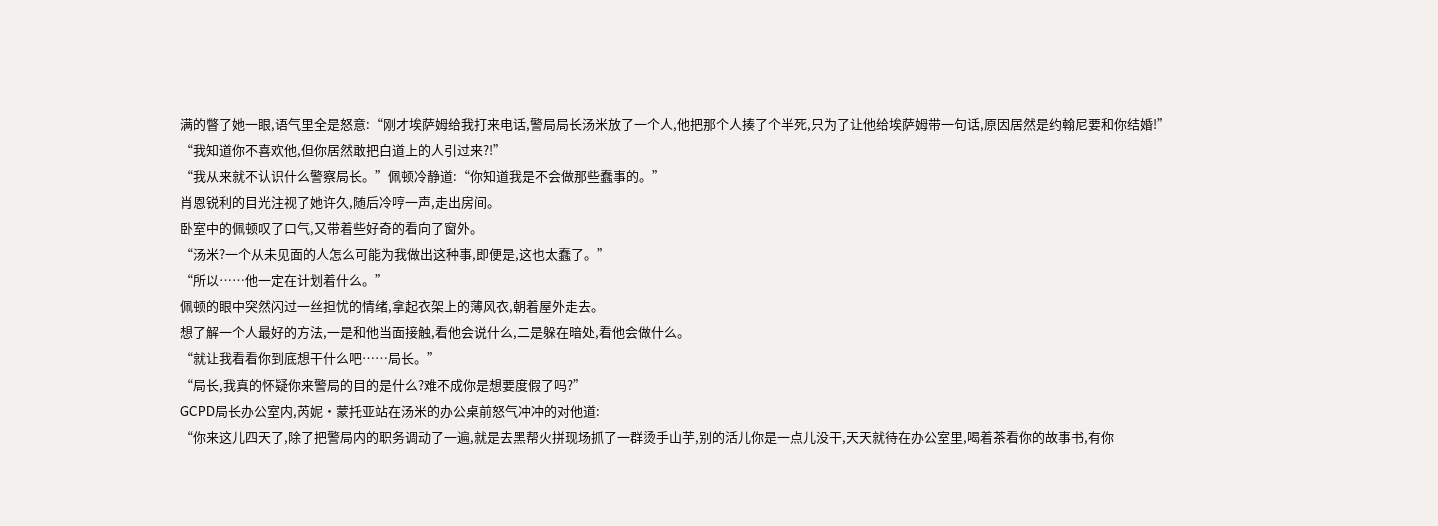满的瞥了她一眼,语气里全是怒意:“刚才埃萨姆给我打来电话,警局局长汤米放了一个人,他把那个人揍了个半死,只为了让他给埃萨姆带一句话,原因居然是约翰尼要和你结婚!”
“我知道你不喜欢他,但你居然敢把白道上的人引过来?!”
“我从来就不认识什么警察局长。”佩顿冷静道:“你知道我是不会做那些蠢事的。”
肖恩锐利的目光注视了她许久,随后冷哼一声,走出房间。
卧室中的佩顿叹了口气,又带着些好奇的看向了窗外。
“汤米?一个从未见面的人怎么可能为我做出这种事,即便是,这也太蠢了。”
“所以……他一定在计划着什么。”
佩顿的眼中突然闪过一丝担忧的情绪,拿起衣架上的薄风衣,朝着屋外走去。
想了解一个人最好的方法,一是和他当面接触,看他会说什么,二是躲在暗处,看他会做什么。
“就让我看看你到底想干什么吧……局长。”
“局长,我真的怀疑你来警局的目的是什么?难不成你是想要度假了吗?”
GCPD局长办公室内,芮妮·蒙托亚站在汤米的办公桌前怒气冲冲的对他道:
“你来这儿四天了,除了把警局内的职务调动了一遍,就是去黑帮火拼现场抓了一群烫手山芋,别的活儿你是一点儿没干,天天就待在办公室里,喝着茶看你的故事书,有你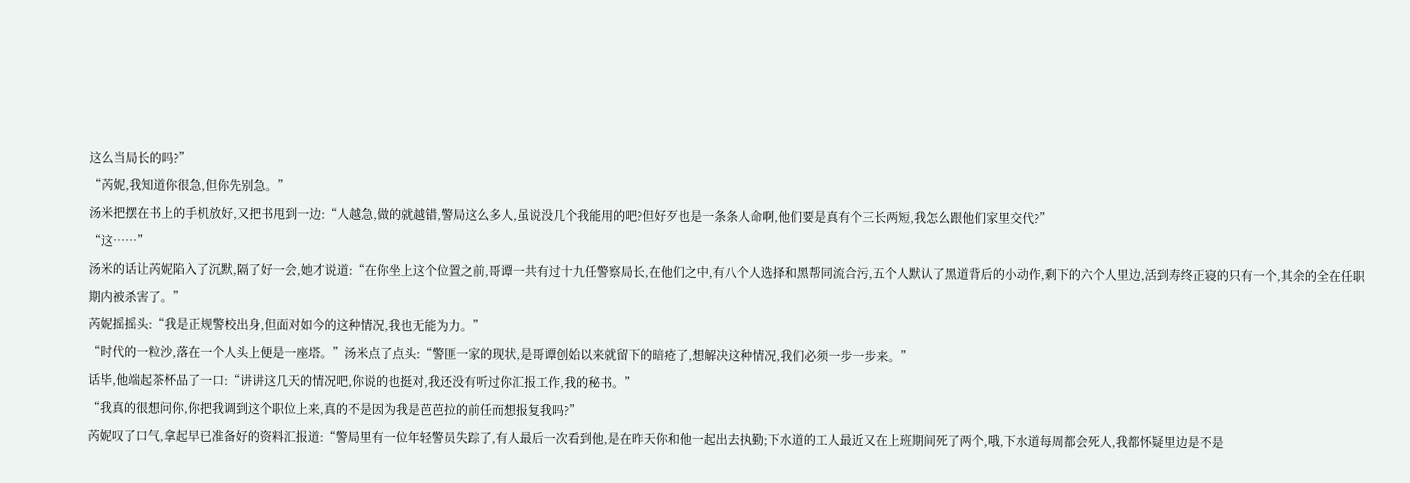这么当局长的吗?”
“芮妮,我知道你很急,但你先别急。”
汤米把摆在书上的手机放好,又把书甩到一边:“人越急,做的就越错,警局这么多人,虽说没几个我能用的吧?但好歹也是一条条人命啊,他们要是真有个三长两短,我怎么跟他们家里交代?”
“这……”
汤米的话让芮妮陷入了沉默,隔了好一会,她才说道:“在你坐上这个位置之前,哥谭一共有过十九任警察局长,在他们之中,有八个人选择和黑帮同流合污,五个人默认了黑道背后的小动作,剩下的六个人里边,活到寿终正寝的只有一个,其余的全在任职期内被杀害了。”
芮妮摇摇头:“我是正规警校出身,但面对如今的这种情况,我也无能为力。”
“时代的一粒沙,落在一个人头上便是一座塔。”汤米点了点头:“警匪一家的现状,是哥谭创始以来就留下的暗疮了,想解决这种情况,我们必须一步一步来。”
话毕,他端起茶杯品了一口:“讲讲这几天的情况吧,你说的也挺对,我还没有听过你汇报工作,我的秘书。”
“我真的很想问你,你把我调到这个职位上来,真的不是因为我是芭芭拉的前任而想报复我吗?”
芮妮叹了口气,拿起早已准备好的资料汇报道:“警局里有一位年轻警员失踪了,有人最后一次看到他,是在昨天你和他一起出去执勤;下水道的工人最近又在上班期间死了两个,哦,下水道每周都会死人,我都怀疑里边是不是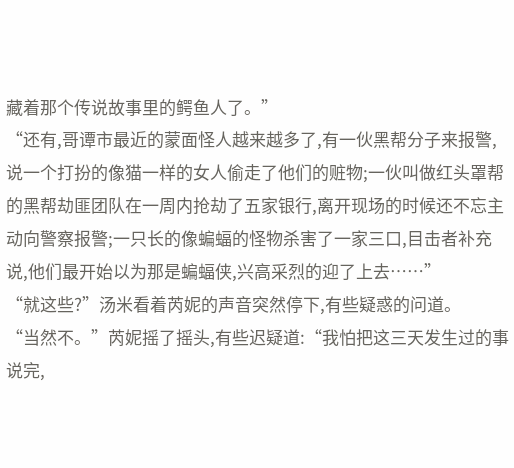藏着那个传说故事里的鳄鱼人了。”
“还有,哥谭市最近的蒙面怪人越来越多了,有一伙黑帮分子来报警,说一个打扮的像猫一样的女人偷走了他们的赃物;一伙叫做红头罩帮的黑帮劫匪团队在一周内抢劫了五家银行,离开现场的时候还不忘主动向警察报警;一只长的像蝙蝠的怪物杀害了一家三口,目击者补充说,他们最开始以为那是蝙蝠侠,兴高采烈的迎了上去……”
“就这些?”汤米看着芮妮的声音突然停下,有些疑惑的问道。
“当然不。”芮妮摇了摇头,有些迟疑道:“我怕把这三天发生过的事说完,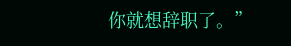你就想辞职了。”